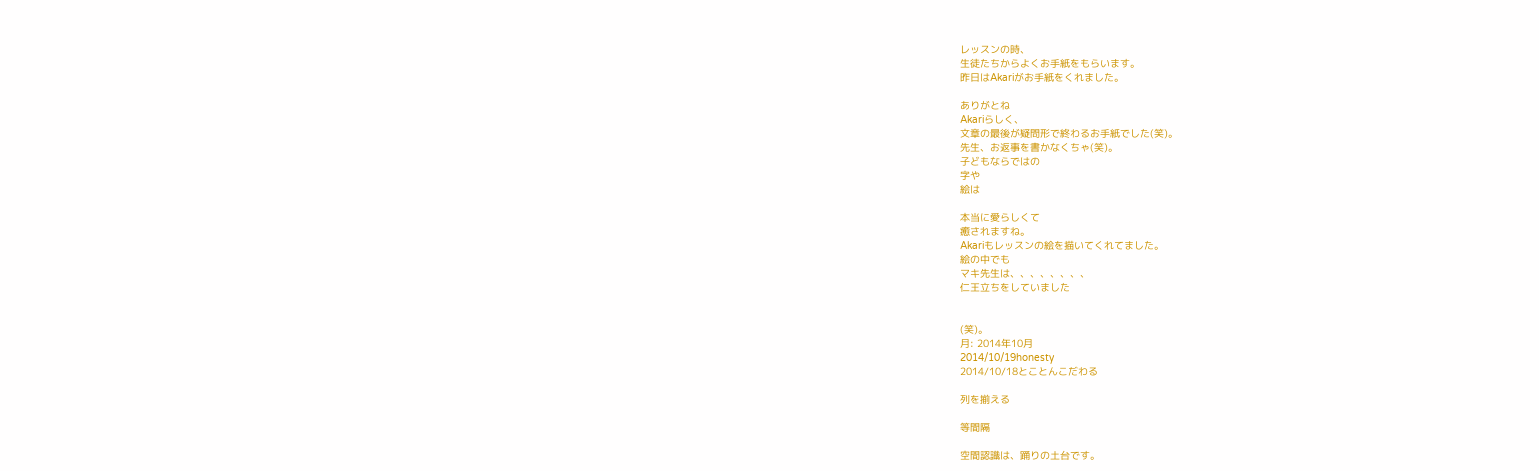レッスンの時、
生徒たちからよくお手紙をもらいます。
昨日はAkariがお手紙をくれました。

ありがとね
Akariらしく、
文章の最後が疑問形で終わるお手紙でした(笑)。
先生、お返事を書かなくちゃ(笑)。
子どもならではの
字や
絵は

本当に愛らしくて
癒されますね。
Akariもレッスンの絵を描いてくれてました。
絵の中でも
マキ先生は、、、、、、、、
仁王立ちをしていました


(笑)。
月: 2014年10月
2014/10/19honesty
2014/10/18とことんこだわる

列を揃える

等間隔

空間認識は、踊りの土台です。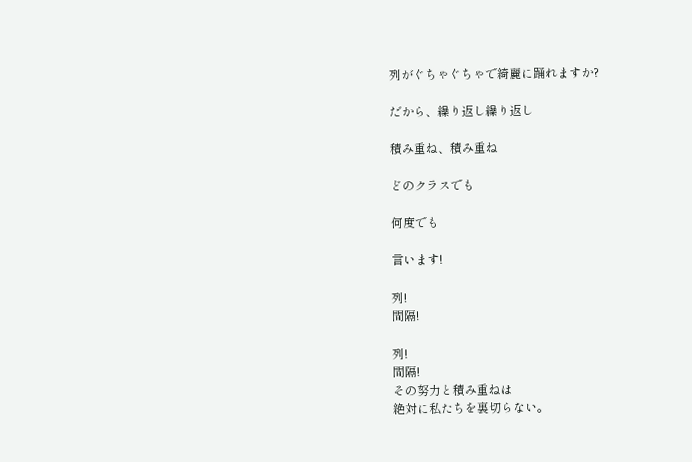列がぐちゃぐちゃで綺麗に踊れますか?

だから、繰り返し繰り返し

積み重ね、積み重ね

どのクラスでも

何度でも

言います!

列!
間隔!

列!
間隔!
その努力と積み重ねは
絶対に私たちを裏切らない。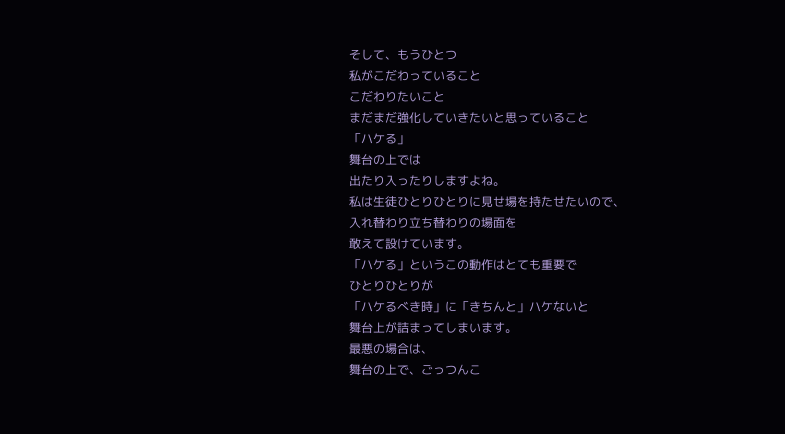そして、もうひとつ
私がこだわっていること
こだわりたいこと
まだまだ強化していきたいと思っていること
「ハケる」
舞台の上では
出たり入ったりしますよね。
私は生徒ひとりひとりに見せ場を持たせたいので、
入れ替わり立ち替わりの場面を
敢えて設けています。
「ハケる」というこの動作はとても重要で
ひとりひとりが
「ハケるべき時」に「きちんと」ハケないと
舞台上が詰まってしまいます。
最悪の場合は、
舞台の上で、ごっつんこ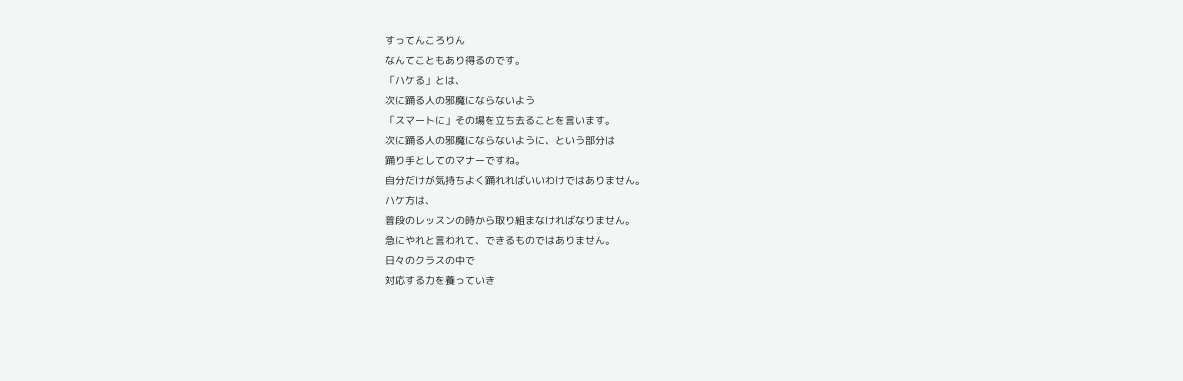すってんころりん
なんてこともあり得るのです。
「ハケる」とは、
次に踊る人の邪魔にならないよう
「スマートに」その場を立ち去ることを言います。
次に踊る人の邪魔にならないように、という部分は
踊り手としてのマナーですね。
自分だけが気持ちよく踊れればいいわけではありません。
ハケ方は、
普段のレッスンの時から取り組まなければなりません。
急にやれと言われて、できるものではありません。
日々のクラスの中で
対応する力を養っていき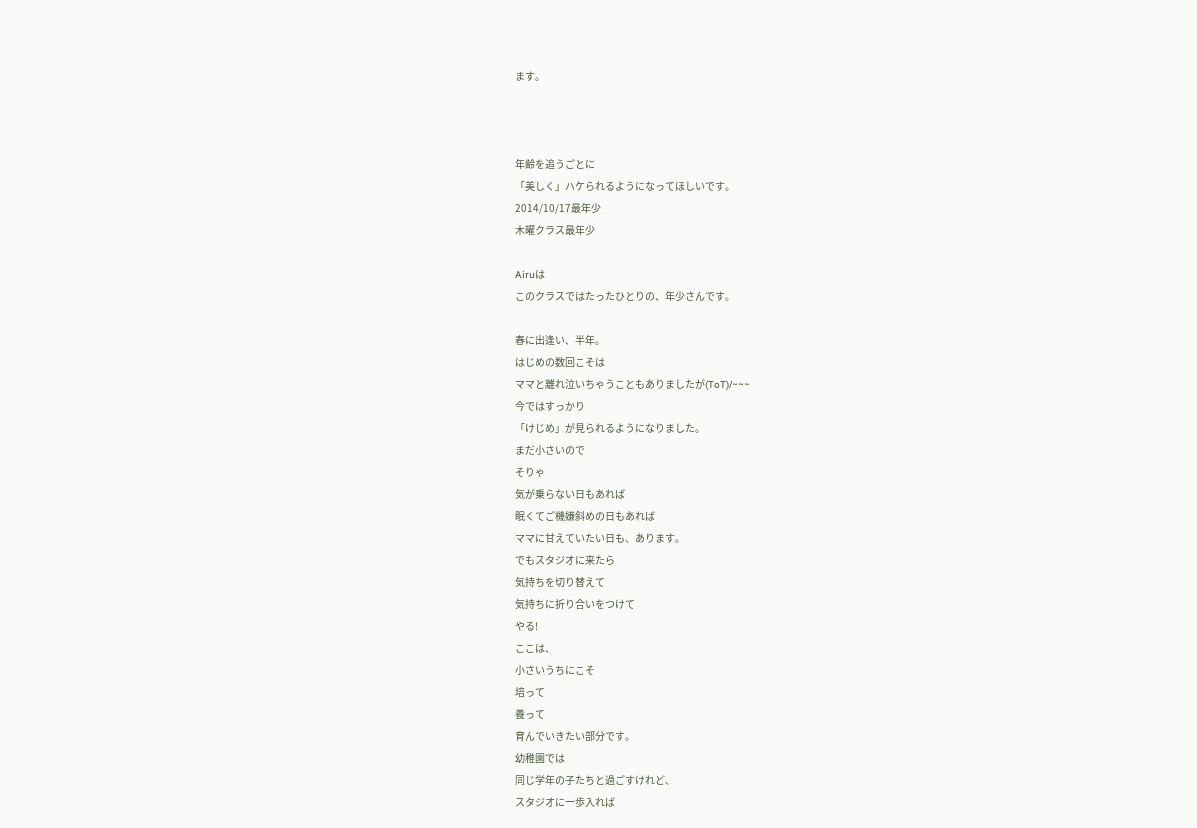ます。



年齢を追うごとに
「美しく」ハケられるようになってほしいです。
2014/10/17最年少
木曜クラス最年少

Airuは
このクラスではたったひとりの、年少さんです。

春に出逢い、半年。
はじめの数回こそは
ママと離れ泣いちゃうこともありましたが(ToT)/~~~
今ではすっかり
「けじめ」が見られるようになりました。
まだ小さいので
そりゃ
気が乗らない日もあれば
眠くてご機嫌斜めの日もあれば
ママに甘えていたい日も、あります。
でもスタジオに来たら
気持ちを切り替えて
気持ちに折り合いをつけて
やる!
ここは、
小さいうちにこそ
培って
養って
育んでいきたい部分です。
幼稚園では
同じ学年の子たちと過ごすけれど、
スタジオに一歩入れば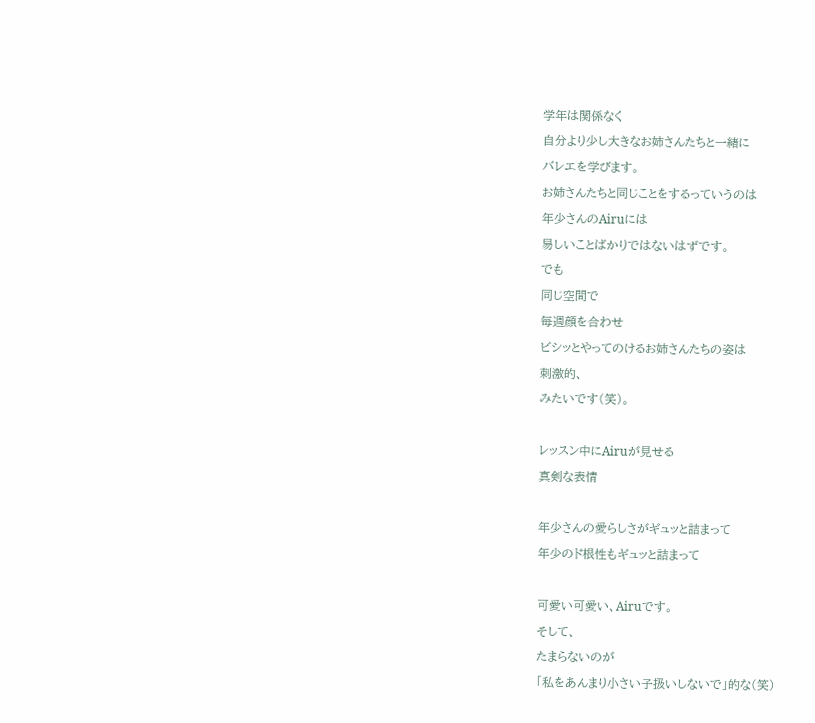学年は関係なく
自分より少し大きなお姉さんたちと一緒に
バレエを学びます。
お姉さんたちと同じことをするっていうのは
年少さんのAiruには
易しいことばかりではないはずです。
でも
同じ空間で
毎週顔を合わせ
ビシッとやってのけるお姉さんたちの姿は
刺激的、
みたいです(笑)。

レッスン中にAiruが見せる
真剣な表情

年少さんの愛らしさがギュッと詰まって
年少のド根性もギュッと詰まって

可愛い可愛い、Airuです。
そして、
たまらないのが
「私をあんまり小さい子扱いしないで」的な(笑)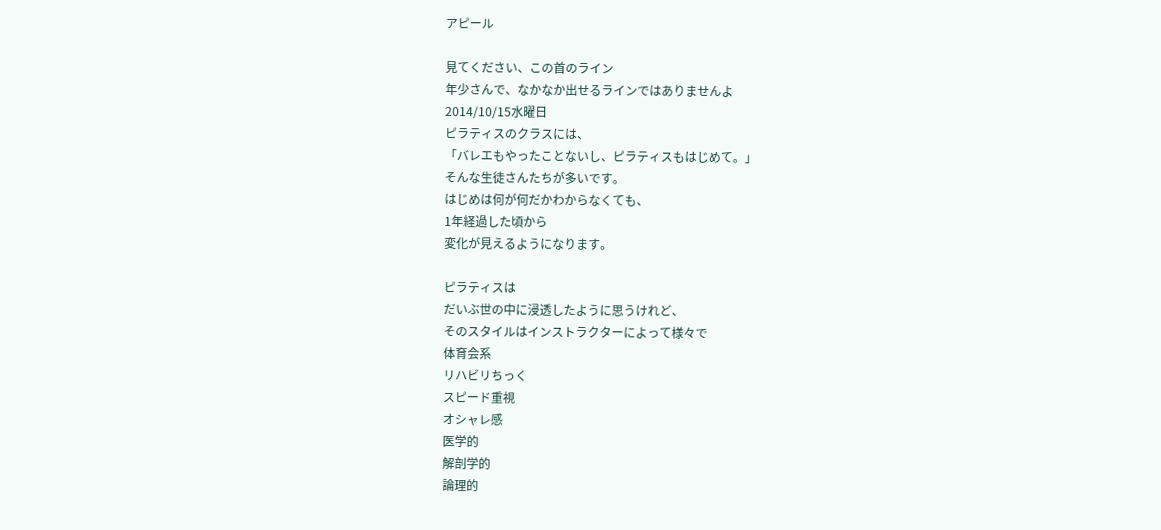アピール

見てください、この首のライン
年少さんで、なかなか出せるラインではありませんよ
2014/10/15水曜日
ピラティスのクラスには、
「バレエもやったことないし、ピラティスもはじめて。」
そんな生徒さんたちが多いです。
はじめは何が何だかわからなくても、
1年経過した頃から
変化が見えるようになります。

ピラティスは
だいぶ世の中に浸透したように思うけれど、
そのスタイルはインストラクターによって様々で
体育会系
リハビリちっく
スピード重視
オシャレ感
医学的
解剖学的
論理的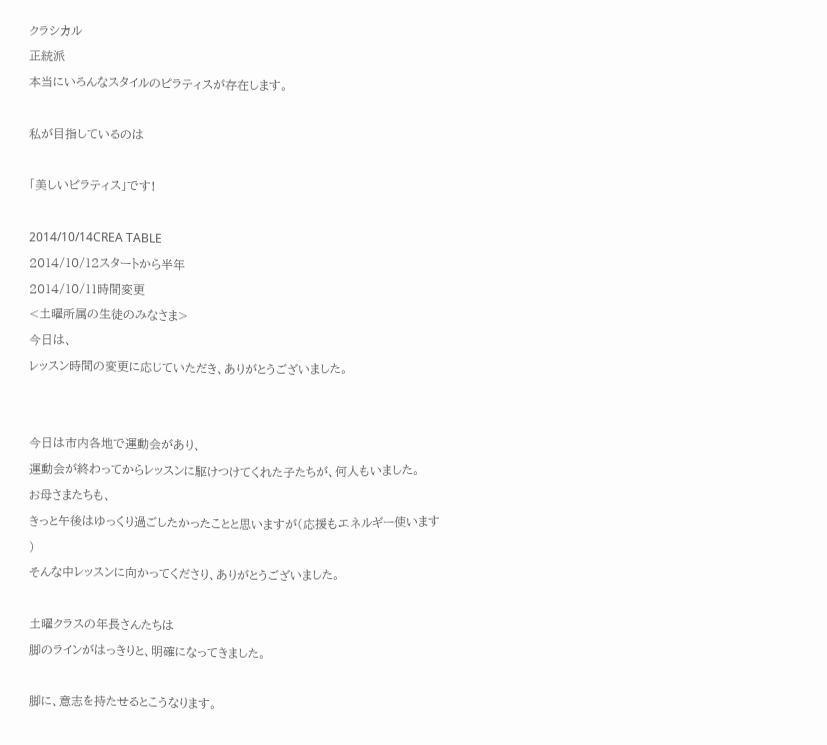クラシカル
正統派
本当にいろんなスタイルのピラティスが存在します。

私が目指しているのは

「美しいピラティス」です!

2014/10/14CREA TABLE
2014/10/12スタートから半年
2014/10/11時間変更
<土曜所属の生徒のみなさま>
今日は、
レッスン時間の変更に応じていただき、ありがとうございました。


今日は市内各地で運動会があり、
運動会が終わってからレッスンに駆けつけてくれた子たちが、何人もいました。
お母さまたちも、
きっと午後はゆっくり過ごしたかったことと思いますが(応援もエネルギー使います
)
そんな中レッスンに向かってくださり、ありがとうございました。

土曜クラスの年長さんたちは
脚のラインがはっきりと、明確になってきました。

脚に、意志を持たせるとこうなります。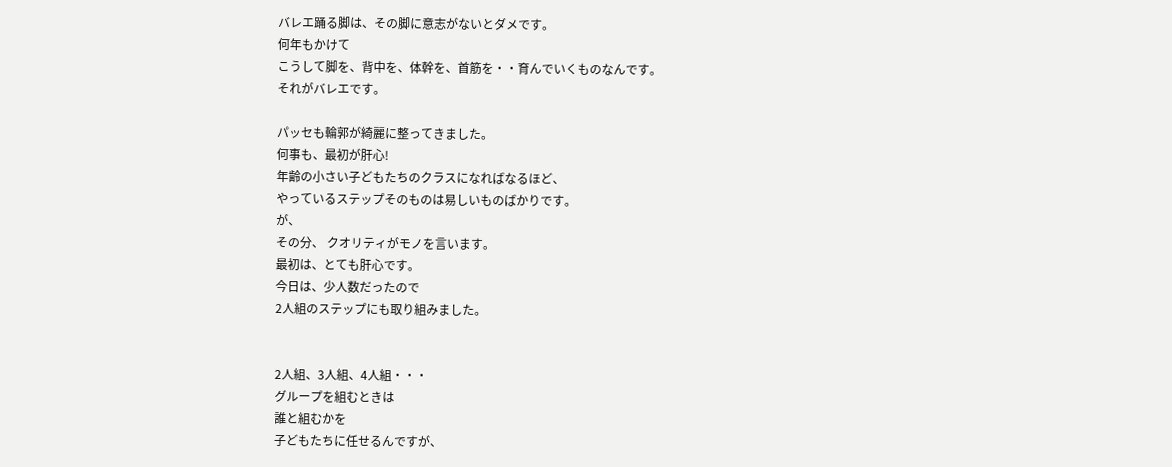バレエ踊る脚は、その脚に意志がないとダメです。
何年もかけて
こうして脚を、背中を、体幹を、首筋を・・育んでいくものなんです。
それがバレエです。

パッセも輪郭が綺麗に整ってきました。
何事も、最初が肝心!
年齢の小さい子どもたちのクラスになればなるほど、
やっているステップそのものは易しいものばかりです。
が、
その分、 クオリティがモノを言います。
最初は、とても肝心です。
今日は、少人数だったので
2人組のステップにも取り組みました。


2人組、3人組、4人組・・・
グループを組むときは
誰と組むかを
子どもたちに任せるんですが、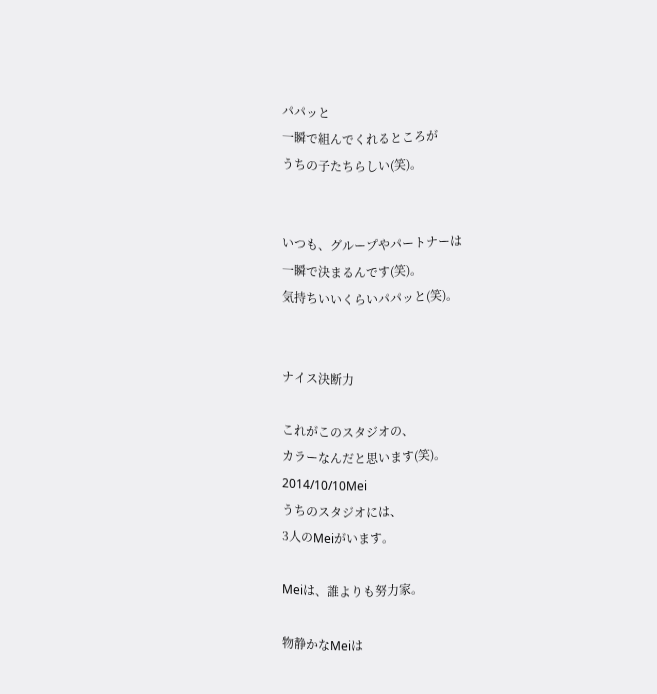パパッと
一瞬で組んでくれるところが
うちの子たちらしい(笑)。


いつも、グループやパートナーは
一瞬で決まるんです(笑)。
気持ちいいくらいパパッと(笑)。


ナイス決断力

これがこのスタジオの、
カラーなんだと思います(笑)。
2014/10/10Mei
うちのスタジオには、
3人のMeiがいます。

Meiは、誰よりも努力家。

物静かなMeiは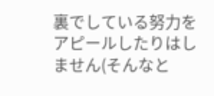裏でしている努力をアピールしたりはしません(そんなと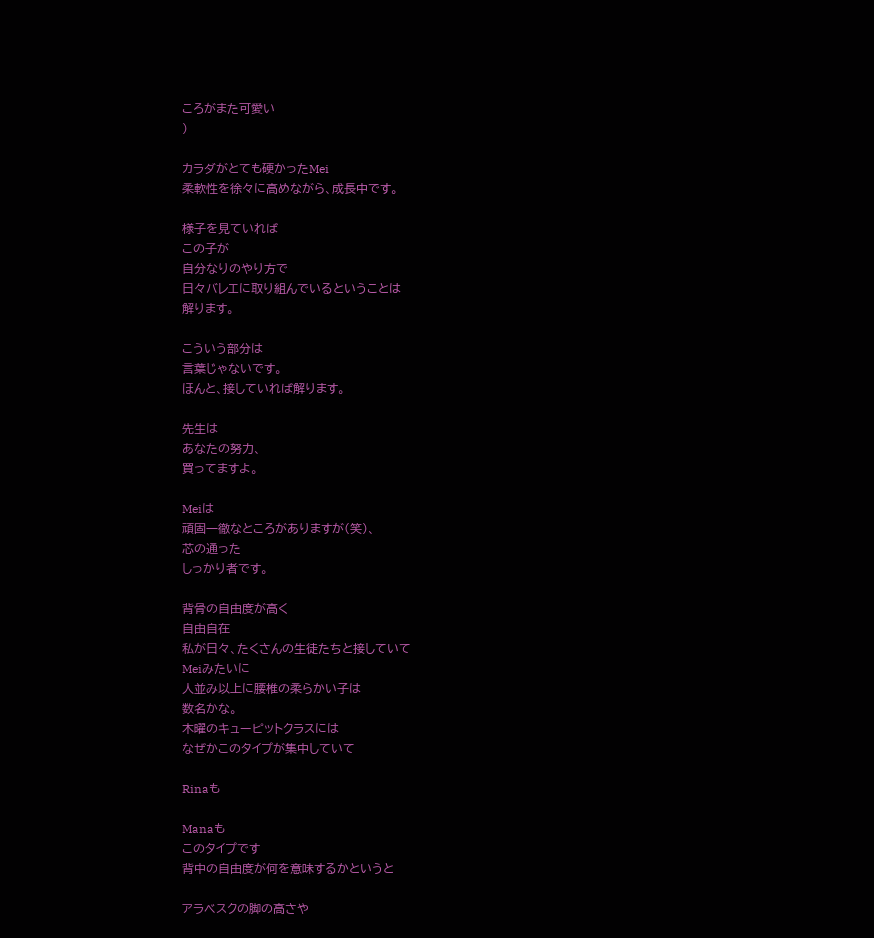ころがまた可愛い
)

カラダがとても硬かったMei
柔軟性を徐々に高めながら、成長中です。

様子を見ていれば
この子が
自分なりのやり方で
日々バレエに取り組んでいるということは
解ります。

こういう部分は
言葉じゃないです。
ほんと、接していれば解ります。

先生は
あなたの努力、
買ってますよ。

Meiは
頑固一徹なところがありますが(笑)、
芯の通った
しっかり者です。

背骨の自由度が高く
自由自在
私が日々、たくさんの生徒たちと接していて
Meiみたいに
人並み以上に腰椎の柔らかい子は
数名かな。
木曜のキューピットクラスには
なぜかこのタイプが集中していて

Rinaも

Manaも
このタイプです
背中の自由度が何を意味するかというと

アラベスクの脚の高さや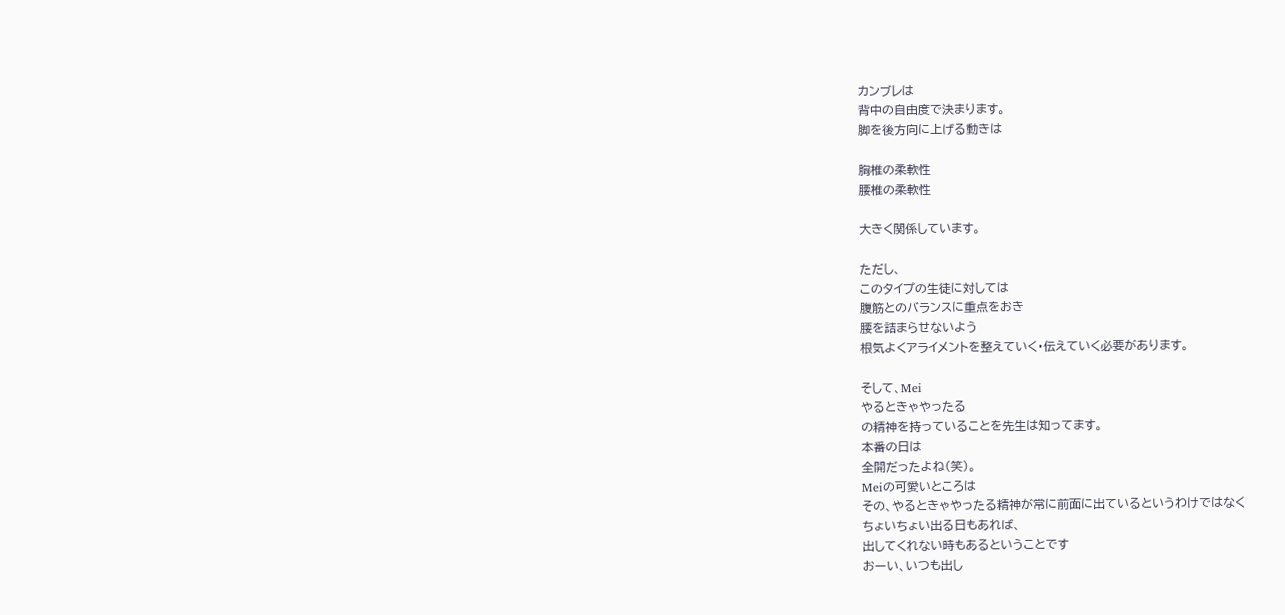カンブレは
背中の自由度で決まります。
脚を後方向に上げる動きは

胸椎の柔軟性
腰椎の柔軟性

大きく関係しています。

ただし、
このタイプの生徒に対しては
腹筋とのバランスに重点をおき
腰を詰まらせないよう
根気よくアライメントを整えていく・伝えていく必要があります。

そして、Mei
やるときゃやったる
の精神を持っていることを先生は知ってます。
本番の日は
全開だったよね(笑)。
Meiの可愛いところは
その、やるときゃやったる精神が常に前面に出ているというわけではなく
ちょいちょい出る日もあれば、
出してくれない時もあるということです
おーい、いつも出し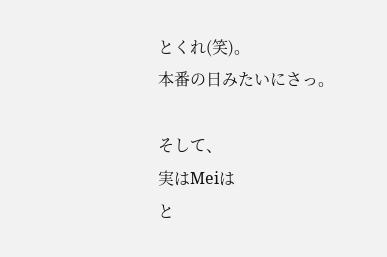とくれ(笑)。
本番の日みたいにさっ。

そして、
実はMeiは
と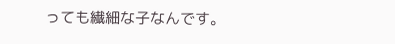っても繊細な子なんです。